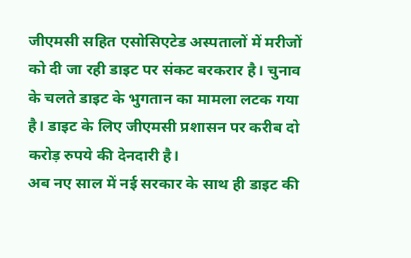जीएमसी सहित एसोसिएटेड अस्पतालों में मरीजों को दी जा रही डाइट पर संकट बरकरार है। चुनाव के चलते डाइट के भुगतान का मामला लटक गया है। डाइट के लिए जीएमसी प्रशासन पर करीब दो करोड़ रुपये की देनदारी है।
अब नए साल में नई सरकार के साथ ही डाइट की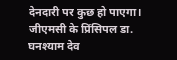देनदारी पर कुछ हो पाएगा। जीएमसी के प्रिंसिपल डा. घनश्याम देव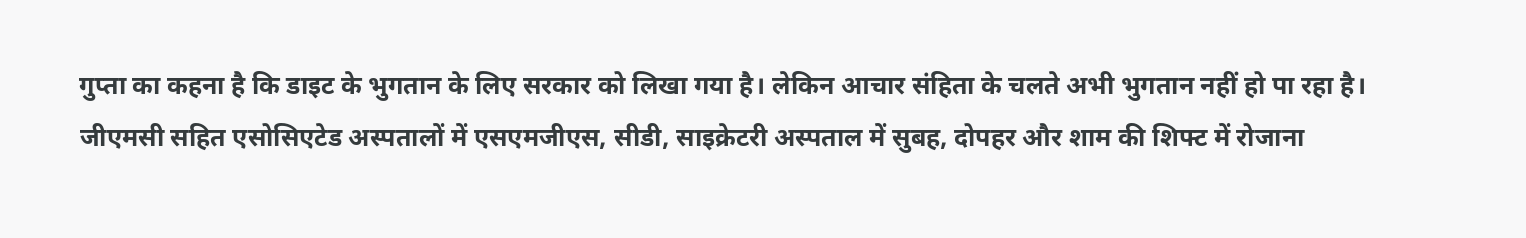गुप्ता का कहना है कि डाइट के भुगतान के लिए सरकार को लिखा गया है। लेकिन आचार संहिता के चलते अभी भुगतान नहीं हो पा रहा है।
जीएमसी सहित एसोसिएटेड अस्पतालों में एसएमजीएस, सीडी, साइक्रेटरी अस्पताल में सुबह, दोपहर और शाम की शिफ्ट में रोजाना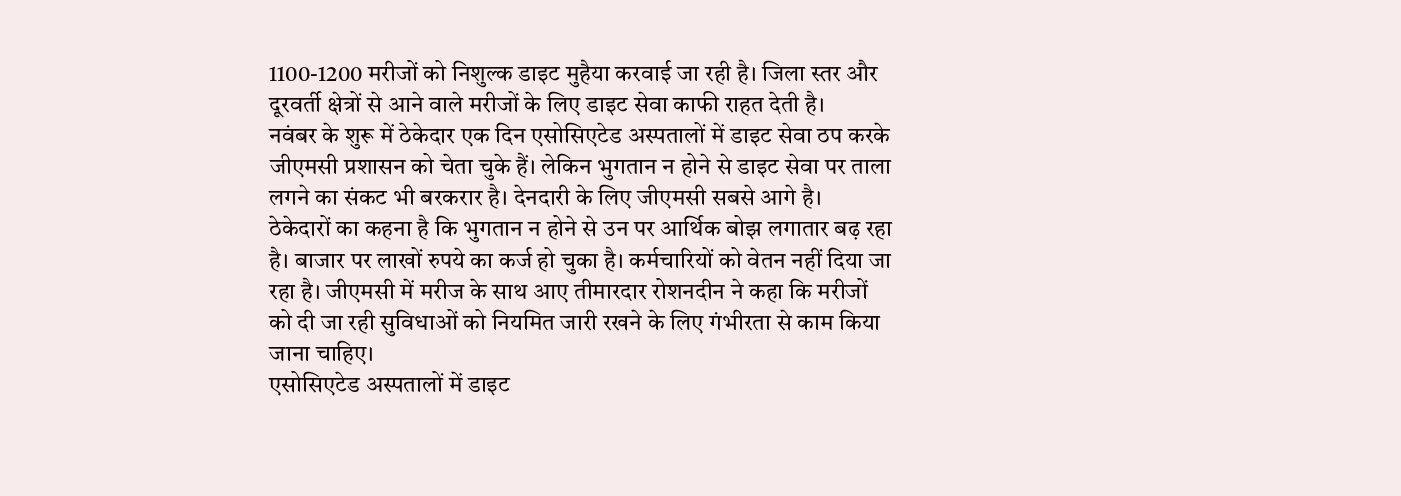1100-1200 मरीजों को निशुल्क डाइट मुहैया करवाई जा रही है। जिला स्तर और दूरवर्ती क्षेत्रों से आने वाले मरीजों के लिए डाइट सेवा काफी राहत देती है।
नवंबर के शुरू में ठेकेदार एक दिन एसोसिएटेड अस्पतालों में डाइट सेवा ठप करके जीएमसी प्रशासन को चेता चुके हैं। लेकिन भुगतान न होने से डाइट सेवा पर ताला लगने का संकट भी बरकरार है। देनदारी के लिए जीएमसी सबसे आगे है।
ठेकेदारों का कहना है कि भुगतान न होने से उन पर आर्थिक बोझ लगातार बढ़ रहा है। बाजार पर लाखों रुपये का कर्ज हो चुका है। कर्मचारियों को वेतन नहीं दिया जा रहा है। जीएमसी में मरीज के साथ आए तीमारदार रोशनदीन ने कहा कि मरीजों को दी जा रही सुविधाओं को नियमित जारी रखने के लिए गंभीरता से काम किया जाना चाहिए।
एसोसिएटेड अस्पतालों में डाइट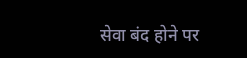सेवा बंद होने पर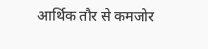आर्थिक तौर से कमजोर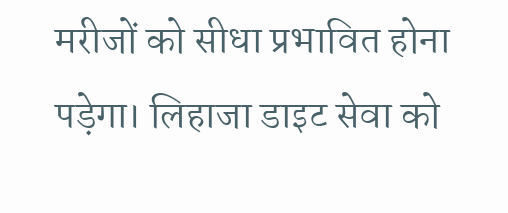मरीजों को सीधा प्रभावित होना पड़ेगा। लिहाजा डाइट सेवा को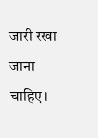जारी रखा जाना चाहिए।